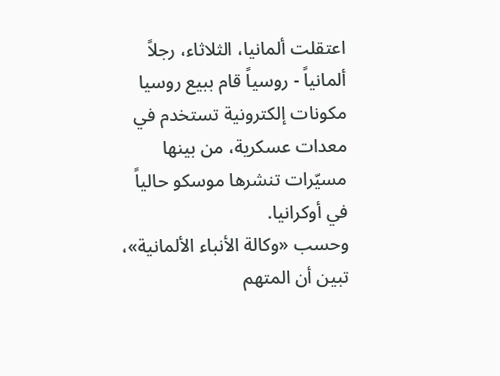اعتقلت ألمانيا، الثلاثاء، رجلاً ألمانياً - روسياً قام ببيع روسيا مكونات إلكترونية تستخدم في معدات عسكرية، من بينها مسيّرات تنشرها موسكو حالياً في أوكرانيا.
وحسب «وكالة الأنباء الألمانية»، تبين أن المتهم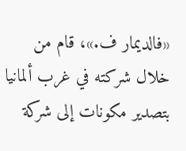«فالديمار ف.»، قام من خلال شركته في غرب ألمانيا بتصدير مكونات إلى شركة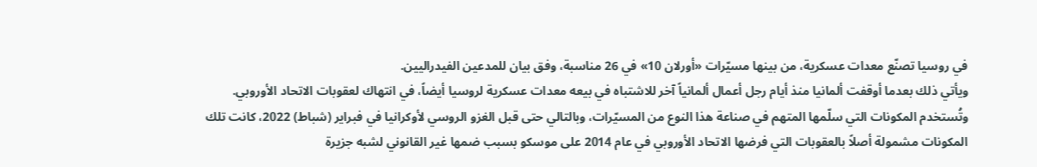في روسيا تصنّع معدات عسكرية، من بينها مسيّرات «أورلان 10» في 26 مناسبة، وفق بيان للمدعين الفيدراليين.
ويأتي ذلك بعدما أوقفت ألمانيا منذ أيام رجل أعمال ألمانياً آخر للاشتباه في بيعه معدات عسكرية لروسيا أيضاً، في انتهاك لعقوبات الاتحاد الأوروبي.
وتُستخدم المكونات التي سلّمها المتهم في صناعة هذا النوع من المسيّرات، وبالتالي حتى قبل الغزو الروسي لأوكرانيا في فبراير (شباط) 2022، كانت تلك المكونات مشمولة أصلاً بالعقوبات التي فرضها الاتحاد الأوروبي في عام 2014 على موسكو بسبب ضمها غير القانوني لشبه جزيرة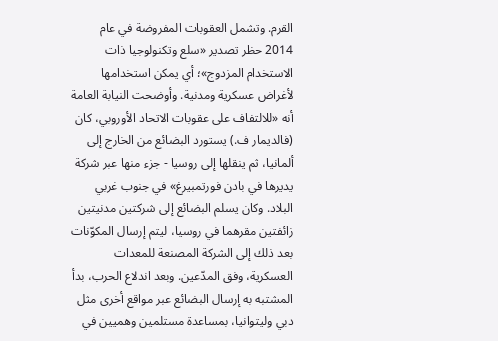القرم. وتشمل العقوبات المفروضة في عام 2014 حظر تصدير «سلع وتكنولوجيا ذات الاستخدام المزدوج»؛ أي يمكن استخدامها لأغراض عسكرية ومدنية. وأوضحت النيابة العامة أنه «للالتفاف على عقوبات الاتحاد الأوروبي، كان (فالديمار ف.) يستورد البضائع من الخارج إلى ألمانيا، ثم ينقلها إلى روسيا - جزء منها عبر شركة يديرها في بادن فورتمبيرغ» في جنوب غربي البلاد. وكان يسلم البضائع إلى شركتين مدنيتين زائفتين مقرهما في روسيا، ليتم إرسال المكوّنات بعد ذلك إلى الشركة المصنعة للمعدات العسكرية، وفق المدّعين. وبعد اندلاع الحرب، بدأ المشتبه به إرسال البضائع عبر مواقع أخرى مثل دبي وليتوانيا، بمساعدة مستلمين وهميين في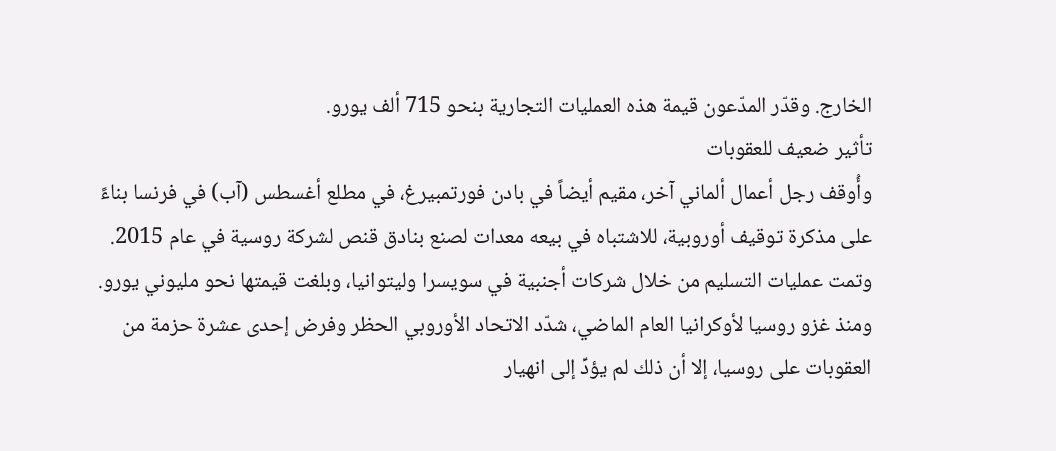الخارج. وقدّر المدّعون قيمة هذه العمليات التجارية بنحو 715 ألف يورو.
تأثير ضعيف للعقوبات
وأُوقف رجل أعمال ألماني آخر، مقيم أيضاً في بادن فورتمبيرغ، في مطلع أغسطس (آب) في فرنسا بناءً على مذكرة توقيف أوروبية، للاشتباه في بيعه معدات لصنع بنادق قنص لشركة روسية في عام 2015. وتمت عمليات التسليم من خلال شركات أجنبية في سويسرا وليتوانيا، وبلغت قيمتها نحو مليوني يورو. ومنذ غزو روسيا لأوكرانيا العام الماضي، شدّد الاتحاد الأوروبي الحظر وفرض إحدى عشرة حزمة من العقوبات على روسيا، إلا أن ذلك لم يؤدِّ إلى انهيار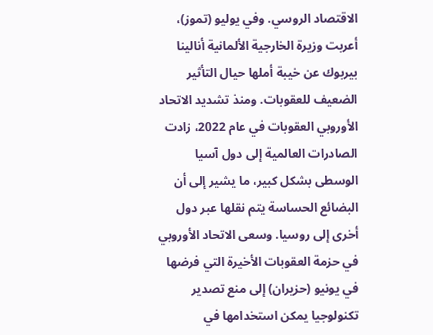الاقتصاد الروسي. وفي يوليو (تموز)، أعربت وزيرة الخارجية الألمانية أنالينا بيربوك عن خيبة أملها حيال التأثير الضعيف للعقوبات. ومنذ تشديد الاتحاد الأوروبي العقوبات في عام 2022، زادت الصادرات العالمية إلى دول آسيا الوسطى بشكل كبير، ما يشير إلى أن البضائع الحساسة يتم نقلها عبر دول أخرى إلى روسيا. وسعى الاتحاد الأوروبي في حزمة العقوبات الأخيرة التي فرضها في يونيو (حزيران) إلى منع تصدير تكنولوجيا يمكن استخدامها في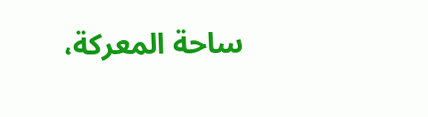ساحة المعركة،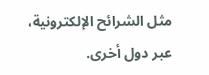مثل الشرائح الإلكترونية، عبر دول أخرى.